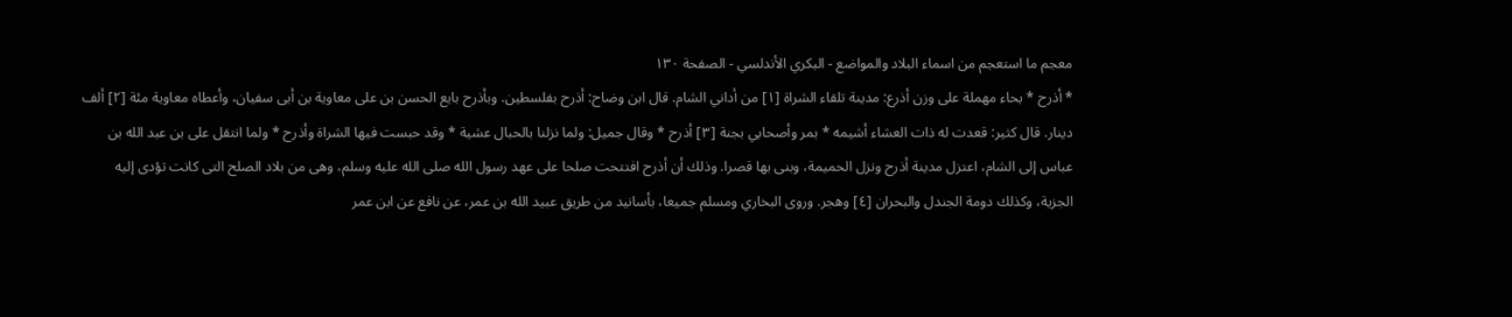معجم ما استعجم من اسماء البلاد والمواضع - البكري الأندلسي - الصفحة ١٣٠
* أذرح * بحاء مهملة على وزن أذرع: مدينة تلقاء الشراة [١] من أداني الشام. قال ابن وضاح: أذرح بفلسطين. وبأذرح بايع الحسن بن على معاوية بن أبى سفيان، وأعطاه معاوية مئة [٢] ألف دينار. قال كثير: قعدت له ذات العشاء أشيمه * بمر وأصحابي بجنة [٣] أذرح * وقال جميل: ولما نزلنا بالحبال عشية * وقد حبست فيها الشراة وأذرح * ولما انتقل على بن عبد الله بن عباس إلى الشام، اعتزل مدينة أذرح ونزل الحميمة، وبنى بها قصرا. وذلك أن أذرح افتتحت صلحا على عهد رسول الله صلى الله عليه وسلم، وهى من بلاد الصلح التى كانت تؤدى إليه الجزية، وكذلك دومة الجندل والبحران [٤] وهجر. وروى البخاري ومسلم جميعا، بأسانيد من طريق عبيد الله بن عمر، عن نافع عن ابن عمر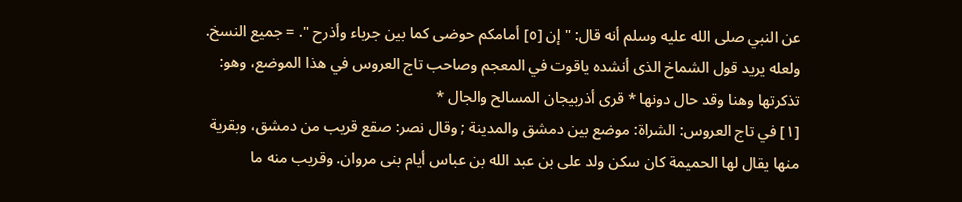عن النبي صلى الله عليه وسلم أنه قال: " إن [٥] أمامكم حوضى كما بين جرباء وأذرح ". = جميع النسخ. ولعله يريد قول الشماخ الذى أنشده ياقوت في المعجم وصاحب تاج العروس في هذا الموضع، وهو: تذكرتها وهنا وقد حال دونها * قرى أذربيجان المسالح والجال *
[١] في تاج العروس: الشراة: موضع بين دمشق والمدينة ; وقال نصر: صقع قريب من دمشق، وبقرية منها يقال لها الحميمة كان سكن ولد على بن عبد الله بن عباس أيام بنى مروان. وقريب منه ما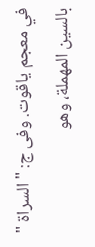في معجم ياقوت. وفى ج: " السراة " بالسين المهملة، وهو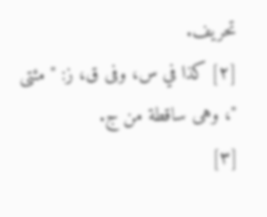تحريف.
[٢] كذا في س، وفى ق، ز: " مئتى "، وهى ساقطة من ج.
[٣]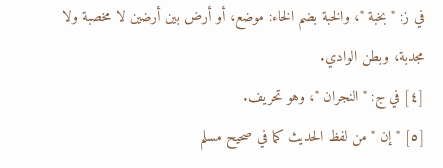في ز: " بخبة "، والخبة بضم الخاء: موضع، أو أرض بين أرضين لا مخصبة ولا مجدبة، وبطن الوادي.
[٤] في ج: " النجران "، وهو تحريف.
[٥] " إن " من لفظ الحديث كما في صحيح مسلم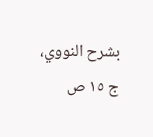بشرح النووي، ج ١٥ ص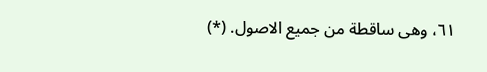٦١، وهى ساقطة من جميع الاصول. (*)